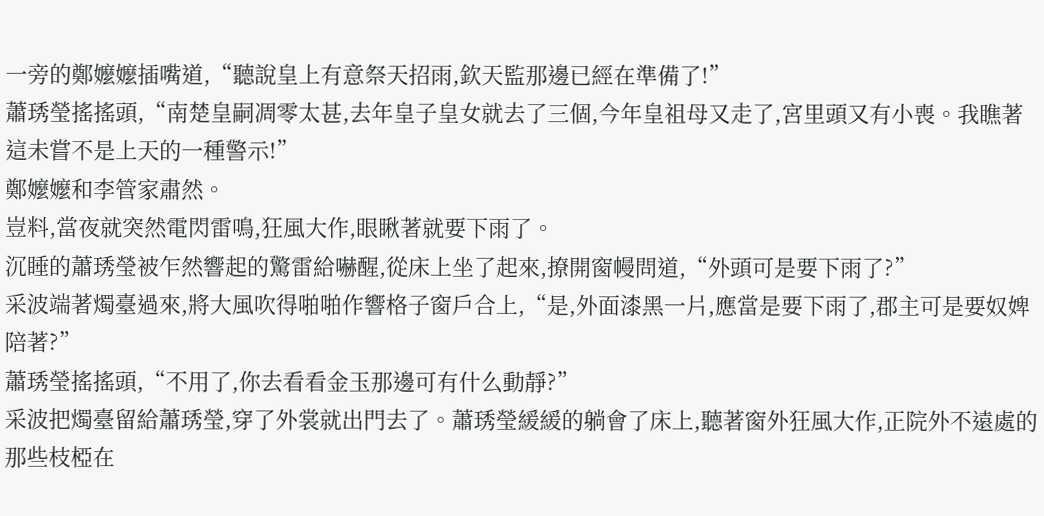一旁的鄭嬤嬤插嘴道,“聽說皇上有意祭天招雨,欽天監那邊已經在準備了!”
蕭琇瑩搖搖頭,“南楚皇嗣凋零太甚,去年皇子皇女就去了三個,今年皇祖母又走了,宮里頭又有小喪。我瞧著這未嘗不是上天的一種警示!”
鄭嬤嬤和李管家肅然。
豈料,當夜就突然電閃雷鳴,狂風大作,眼瞅著就要下雨了。
沉睡的蕭琇瑩被乍然響起的驚雷給嚇醒,從床上坐了起來,撩開窗幔問道,“外頭可是要下雨了?”
采波端著燭臺過來,將大風吹得啪啪作響格子窗戶合上,“是,外面漆黑一片,應當是要下雨了,郡主可是要奴婢陪著?”
蕭琇瑩搖搖頭,“不用了,你去看看金玉那邊可有什么動靜?”
采波把燭臺留給蕭琇瑩,穿了外裳就出門去了。蕭琇瑩緩緩的躺會了床上,聽著窗外狂風大作,正院外不遠處的那些枝椏在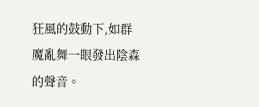狂風的鼓動下,如群魔亂舞一眼發出陰森的聲音。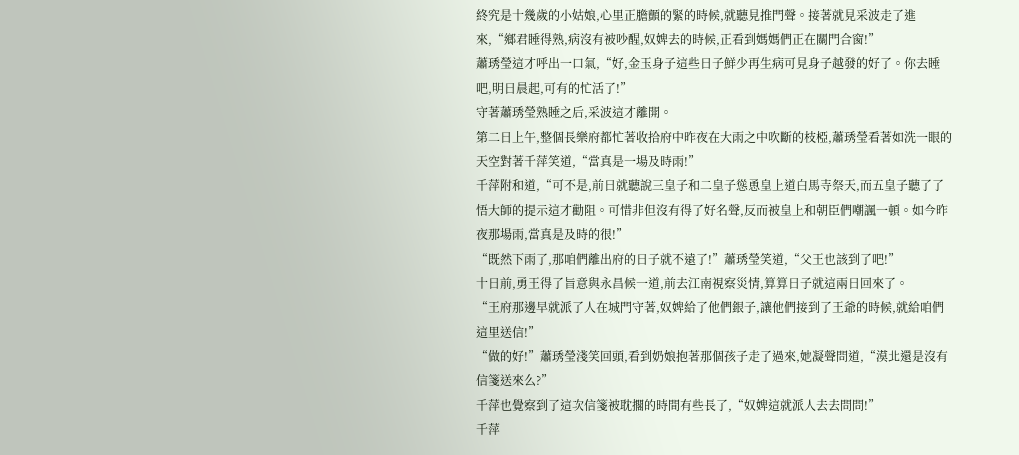終究是十幾歲的小姑娘,心里正膽顫的緊的時候,就聽見推門聲。接著就見采波走了進來,“鄉君睡得熟,病沒有被吵醒,奴婢去的時候,正看到媽媽們正在關門合窗!”
蕭琇瑩這才呼出一口氣,“好,金玉身子這些日子鮮少再生病可見身子越發的好了。你去睡吧,明日晨起,可有的忙活了!”
守著蕭琇瑩熟睡之后,采波這才離開。
第二日上午,整個長樂府都忙著收拾府中昨夜在大雨之中吹斷的枝椏,蕭琇瑩看著如洗一眼的天空對著千萍笑道,“當真是一場及時雨!”
千萍附和道,“可不是,前日就聽說三皇子和二皇子慫恿皇上道白馬寺祭天,而五皇子聽了了悟大師的提示這才勸阻。可惜非但沒有得了好名聲,反而被皇上和朝臣們嘲諷一頓。如今昨夜那場雨,當真是及時的很!”
“既然下雨了,那咱們離出府的日子就不遠了!”蕭琇瑩笑道,“父王也該到了吧!”
十日前,勇王得了旨意與永昌候一道,前去江南視察災情,算算日子就這兩日回來了。
“王府那邊早就派了人在城門守著,奴婢給了他們銀子,讓他們接到了王爺的時候,就給咱們這里送信!”
“做的好!”蕭琇瑩淺笑回頭,看到奶娘抱著那個孩子走了過來,她凝聲問道,“漠北還是沒有信箋送來么?”
千萍也覺察到了這次信箋被耽擱的時間有些長了,“奴婢這就派人去去問問!”
千萍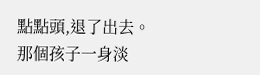點點頭,退了出去。
那個孩子一身淡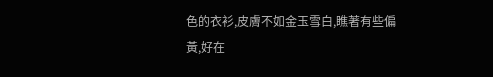色的衣衫,皮膚不如金玉雪白,瞧著有些偏黃,好在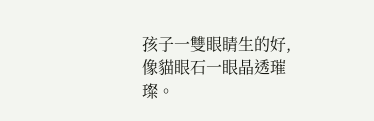孩子一雙眼睛生的好,像貓眼石一眼晶透璀璨。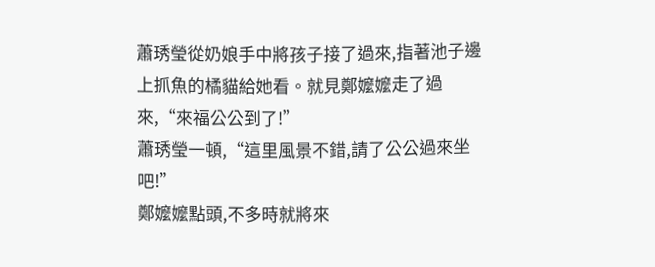蕭琇瑩從奶娘手中將孩子接了過來,指著池子邊上抓魚的橘貓給她看。就見鄭嬤嬤走了過來,“來福公公到了!”
蕭琇瑩一頓,“這里風景不錯,請了公公過來坐吧!”
鄭嬤嬤點頭,不多時就將來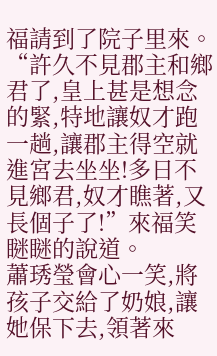福請到了院子里來。
“許久不見郡主和鄉君了,皇上甚是想念的緊,特地讓奴才跑一趟,讓郡主得空就進宮去坐坐!多日不見鄉君,奴才瞧著,又長個子了!”來福笑瞇瞇的說道。
蕭琇瑩會心一笑,將孩子交給了奶娘,讓她保下去,領著來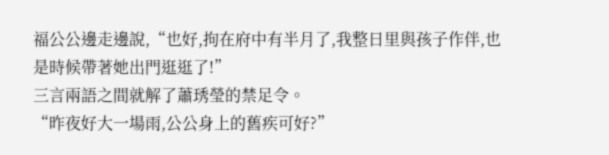福公公邊走邊說,“也好,拘在府中有半月了,我整日里與孩子作伴,也是時候帶著她出門逛逛了!”
三言兩語之間就解了蕭琇瑩的禁足令。
“昨夜好大一場雨,公公身上的舊疾可好?”